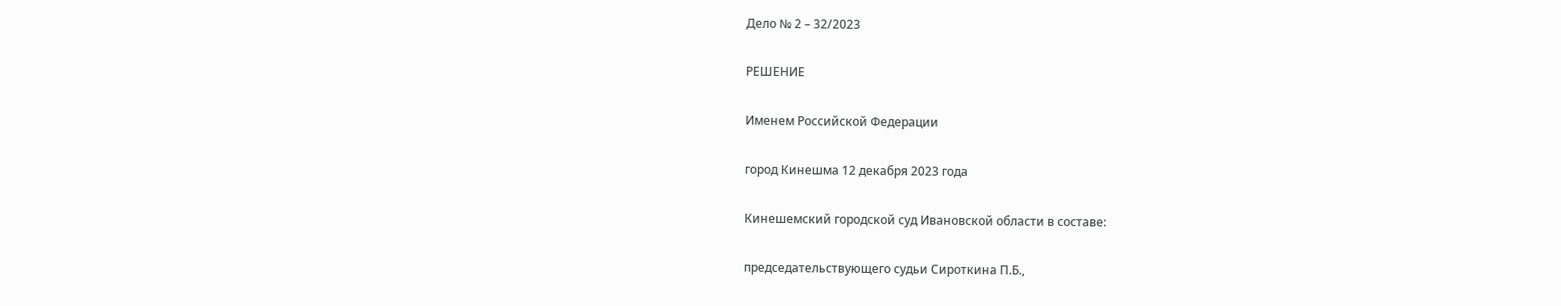Дело № 2 – 32/2023

РЕШЕНИЕ

Именем Российской Федерации

город Кинешма 12 декабря 2023 года

Кинешемский городской суд Ивановской области в составе:

председательствующего судьи Сироткина П.Б.,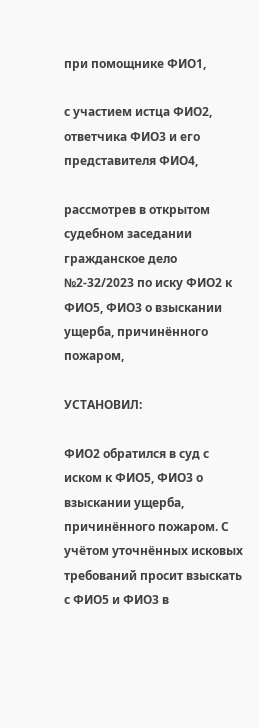при помощнике ФИО1,

с участием истца ФИО2, ответчика ФИО3 и его представителя ФИО4,

рассмотрев в открытом судебном заседании гражданское дело №2-32/2023 по иску ФИО2 к ФИО5, ФИО3 о взыскании ущерба, причинённого пожаром,

УСТАНОВИЛ:

ФИО2 обратился в суд с иском к ФИО5, ФИО3 о взыскании ущерба, причинённого пожаром. С учётом уточнённых исковых требований просит взыскать с ФИО5 и ФИО3 в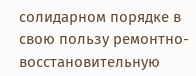солидарном порядке в свою пользу ремонтно-восстановительную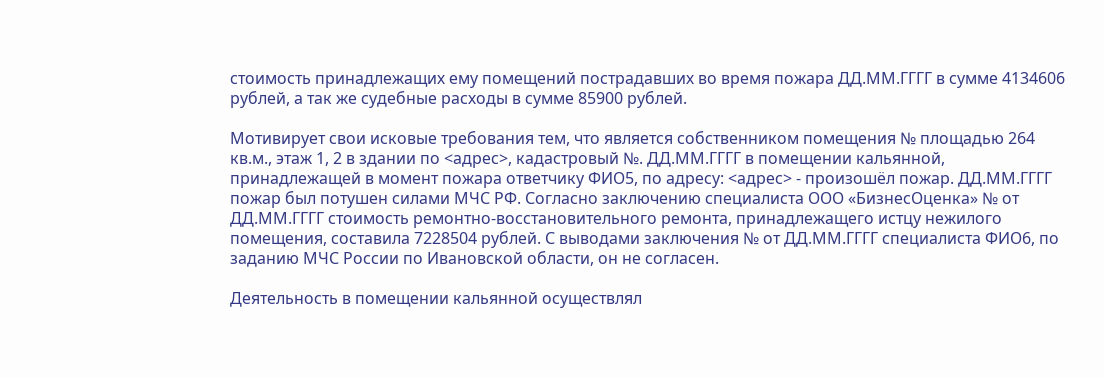стоимость принадлежащих ему помещений пострадавших во время пожара ДД.ММ.ГГГГ в сумме 4134606 рублей, а так же судебные расходы в сумме 85900 рублей.

Мотивирует свои исковые требования тем, что является собственником помещения № площадью 264 кв.м., этаж 1, 2 в здании по <адрес>, кадастровый №. ДД.ММ.ГГГГ в помещении кальянной, принадлежащей в момент пожара ответчику ФИО5, по адресу: <адрес> - произошёл пожар. ДД.ММ.ГГГГ пожар был потушен силами МЧС РФ. Согласно заключению специалиста ООО «БизнесОценка» № от ДД.ММ.ГГГГ стоимость ремонтно-восстановительного ремонта, принадлежащего истцу нежилого помещения, составила 7228504 рублей. С выводами заключения № от ДД.ММ.ГГГГ специалиста ФИО6, по заданию МЧС России по Ивановской области, он не согласен.

Деятельность в помещении кальянной осуществлял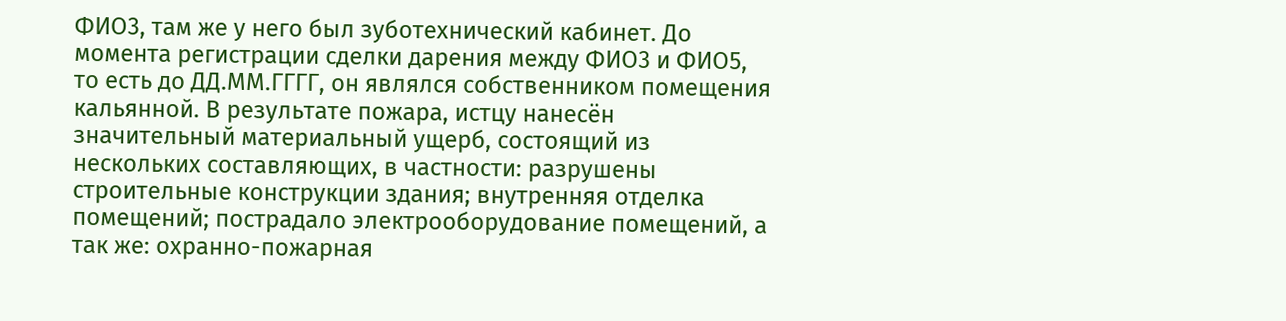ФИО3, там же у него был зуботехнический кабинет. До момента регистрации сделки дарения между ФИО3 и ФИО5, то есть до ДД.ММ.ГГГГ, он являлся собственником помещения кальянной. В результате пожара, истцу нанесён значительный материальный ущерб, состоящий из нескольких составляющих, в частности: разрушены строительные конструкции здания; внутренняя отделка помещений; пострадало электрооборудование помещений, а так же: охранно-пожарная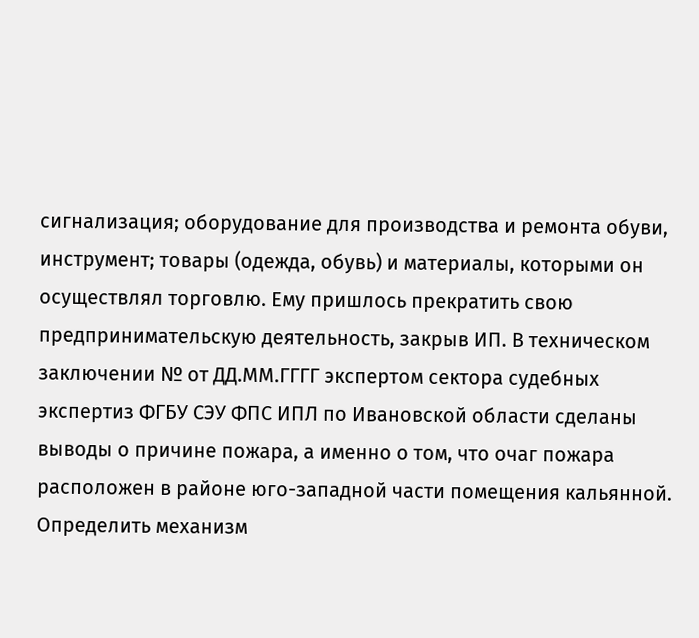сигнализация; оборудование для производства и ремонта обуви, инструмент; товары (одежда, обувь) и материалы, которыми он осуществлял торговлю. Ему пришлось прекратить свою предпринимательскую деятельность, закрыв ИП. В техническом заключении № от ДД.ММ.ГГГГ экспертом сектора судебных экспертиз ФГБУ СЭУ ФПС ИПЛ по Ивановской области сделаны выводы о причине пожара, а именно о том, что очаг пожара расположен в районе юго-западной части помещения кальянной. Определить механизм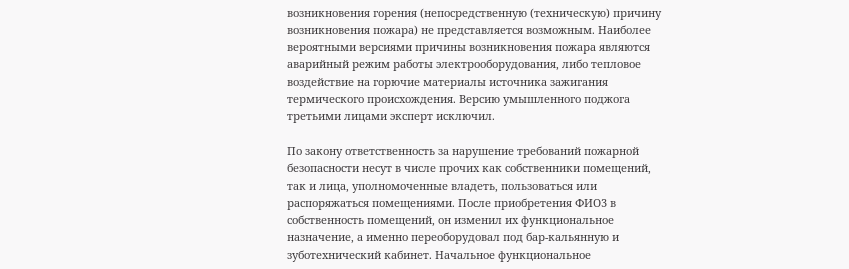возникновения горения (непосредственную (техническую) причину возникновения пожара) не представляется возможным. Наиболее вероятными версиями причины возникновения пожара являются аварийный режим работы электрооборудования, либо тепловое воздействие на горючие материалы источника зажигания термического происхождения. Версию умышленного поджога третьими лицами эксперт исключил.

По закону ответственность за нарушение требований пожарной безопасности несут в числе прочих как собственники помещений, так и лица, уполномоченные владеть, пользоваться или распоряжаться помещениями. После приобретения ФИО3 в собственность помещений, он изменил их функциональное назначение, а именно переоборудовал под бар-кальянную и зуботехнический кабинет. Начальное функциональное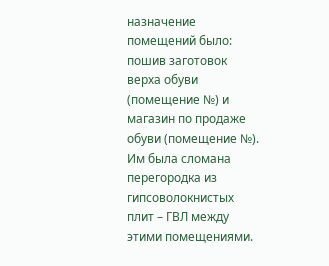назначение помещений было: пошив заготовок верха обуви (помещение №) и магазин по продаже обуви (помещение №). Им была сломана перегородка из гипсоволокнистых плит – ГВЛ между этими помещениями.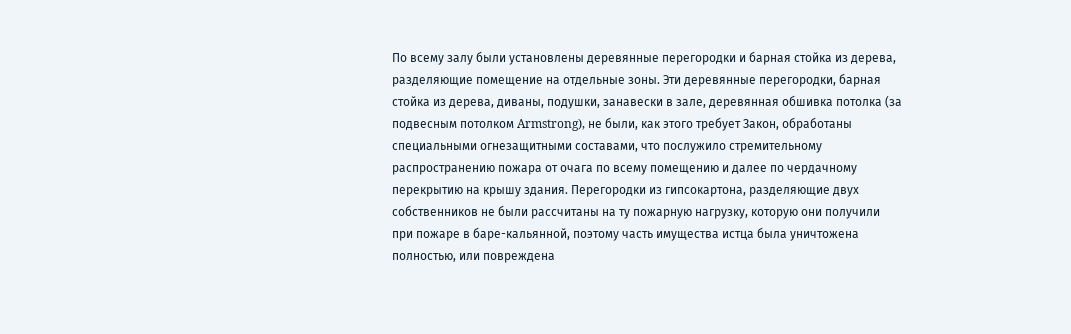По всему залу были установлены деревянные перегородки и барная стойка из дерева, разделяющие помещение на отдельные зоны. Эти деревянные перегородки, барная стойка из дерева, диваны, подушки, занавески в зале, деревянная обшивка потолка (за подвесным потолком Armstrong), не были, как этого требует Закон, обработаны специальными огнезащитными составами, что послужило стремительному распространению пожара от очага по всему помещению и далее по чердачному перекрытию на крышу здания. Перегородки из гипсокартона, разделяющие двух собственников не были рассчитаны на ту пожарную нагрузку, которую они получили при пожаре в баре-кальянной, поэтому часть имущества истца была уничтожена полностью, или повреждена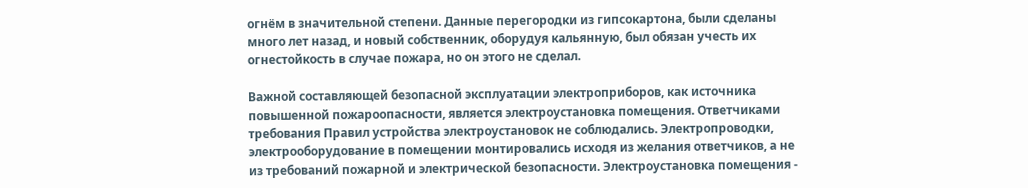огнём в значительной степени. Данные перегородки из гипсокартона, были сделаны много лет назад, и новый собственник, оборудуя кальянную, был обязан учесть их огнестойкость в случае пожара, но он этого не сделал.

Важной составляющей безопасной эксплуатации электроприборов, как источника повышенной пожароопасности, является электроустановка помещения. Ответчиками требования Правил устройства электроустановок не соблюдались. Электропроводки, электрооборудование в помещении монтировались исходя из желания ответчиков, а не из требований пожарной и электрической безопасности. Электроустановка помещения -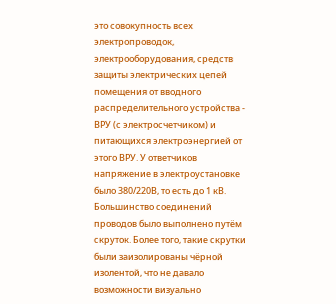это совокупность всех электропроводок, электрооборудования, средств защиты электрических цепей помещения от вводного распределительного устройства - ВРУ (с электросчетчиком) и питающихся электроэнергией от этого ВРУ. У ответчиков напряжение в электроустановке было 380/220В, то есть до 1 кВ. Большинство соединений проводов было выполнено путём скруток. Более того, такие скрутки были заизолированы чёрной изолентой, что не давало возможности визуально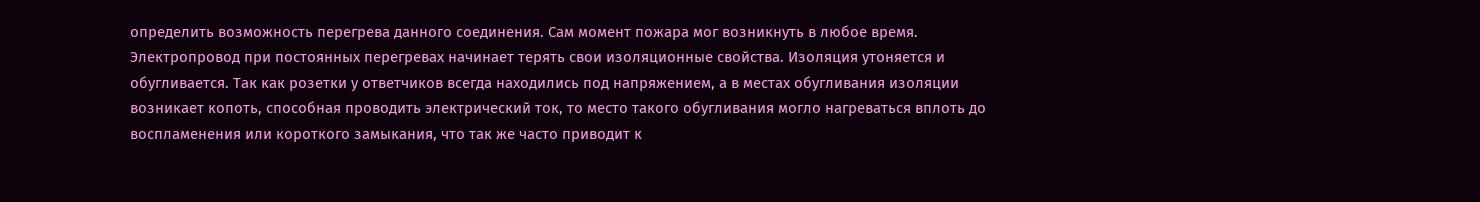определить возможность перегрева данного соединения. Сам момент пожара мог возникнуть в любое время. Электропровод при постоянных перегревах начинает терять свои изоляционные свойства. Изоляция утоняется и обугливается. Так как розетки у ответчиков всегда находились под напряжением, а в местах обугливания изоляции возникает копоть, способная проводить электрический ток, то место такого обугливания могло нагреваться вплоть до воспламенения или короткого замыкания, что так же часто приводит к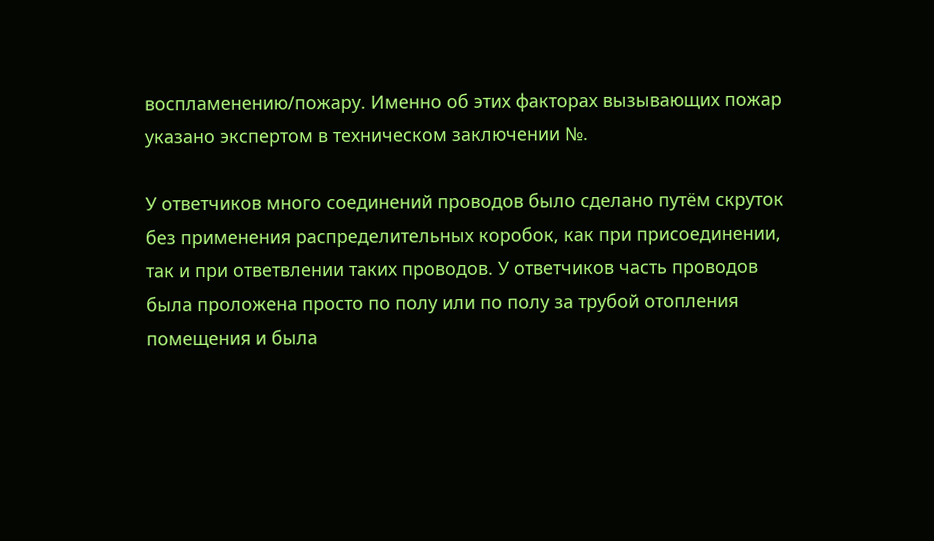воспламенению/пожару. Именно об этих факторах вызывающих пожар указано экспертом в техническом заключении №.

У ответчиков много соединений проводов было сделано путём скруток без применения распределительных коробок, как при присоединении, так и при ответвлении таких проводов. У ответчиков часть проводов была проложена просто по полу или по полу за трубой отопления помещения и была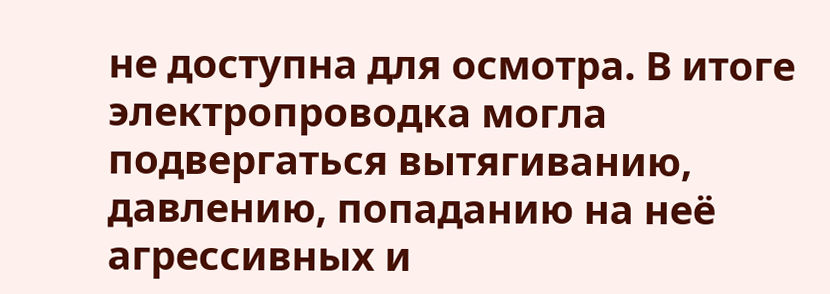не доступна для осмотра. В итоге электропроводка могла подвергаться вытягиванию, давлению, попаданию на неё агрессивных и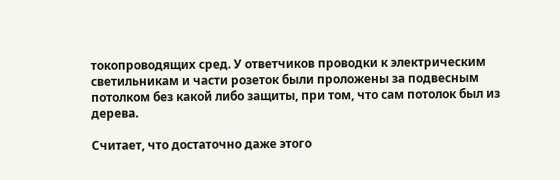токопроводящих сред. У ответчиков проводки к электрическим светильникам и части розеток были проложены за подвесным потолком без какой либо защиты, при том, что сам потолок был из дерева.

Считает, что достаточно даже этого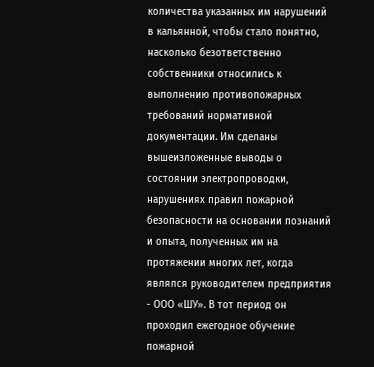количества указанных им нарушений в кальянной, чтобы стало понятно, насколько безответственно собственники относились к выполнению противопожарных требований нормативной документации. Им сделаны вышеизложенные выводы о состоянии электропроводки, нарушениях правил пожарной безопасности на основании познаний и опыта, полученных им на протяжении многих лет, когда являлся руководителем предприятия - ООО «ШУ». В тот период он проходил ежегодное обучение пожарной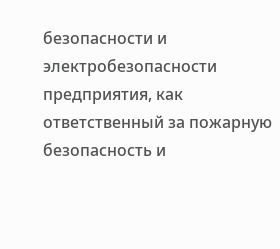безопасности и электробезопасности предприятия, как ответственный за пожарную безопасность и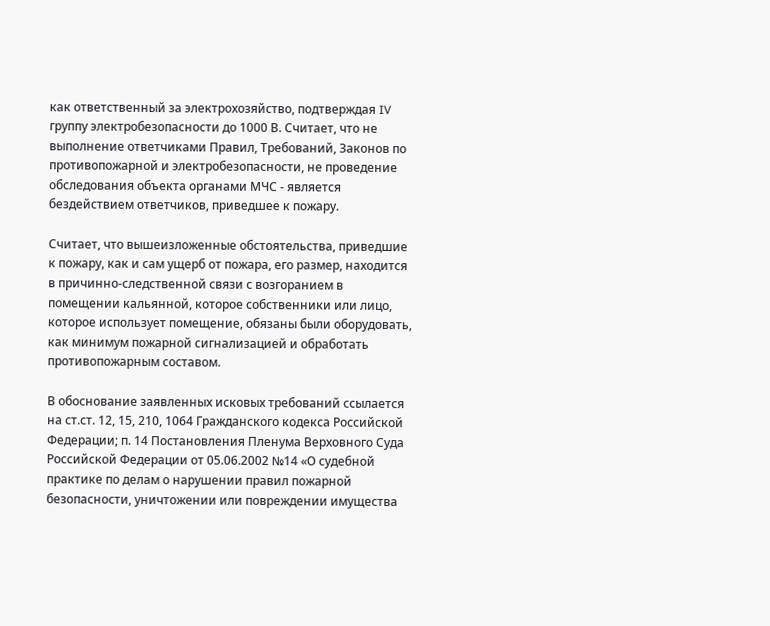как ответственный за электрохозяйство, подтверждая IV группу электробезопасности до 1000 В. Считает, что не выполнение ответчиками Правил, Требований, Законов по противопожарной и электробезопасности, не проведение обследования объекта органами МЧС - является бездействием ответчиков, приведшее к пожару.

Считает, что вышеизложенные обстоятельства, приведшие к пожару, как и сам ущерб от пожара, его размер, находится в причинно-следственной связи с возгоранием в помещении кальянной, которое собственники или лицо, которое использует помещение, обязаны были оборудовать, как минимум пожарной сигнализацией и обработать противопожарным составом.

В обоснование заявленных исковых требований ссылается на ст.ст. 12, 15, 210, 1064 Гражданского кодекса Российской Федерации; п. 14 Постановления Пленума Верховного Суда Российской Федерации от 05.06.2002 №14 «О судебной практике по делам о нарушении правил пожарной безопасности, уничтожении или повреждении имущества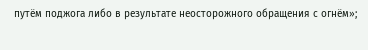путём поджога либо в результате неосторожного обращения с огнём»;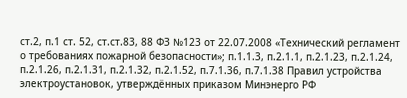ст.2, п.1 ст. 52, ст.ст.83, 88 ФЗ №123 от 22.07.2008 «Технический регламент о требованиях пожарной безопасности»; п.1.1.3, п.2.1.1, п.2.1.23, п.2.1.24, п.2.1.26, п.2.1.31, п.2.1.32, п.2.1.52, п.7.1.36, п.7.1.38 Правил устройства электроустановок, утверждённых приказом Минэнерго РФ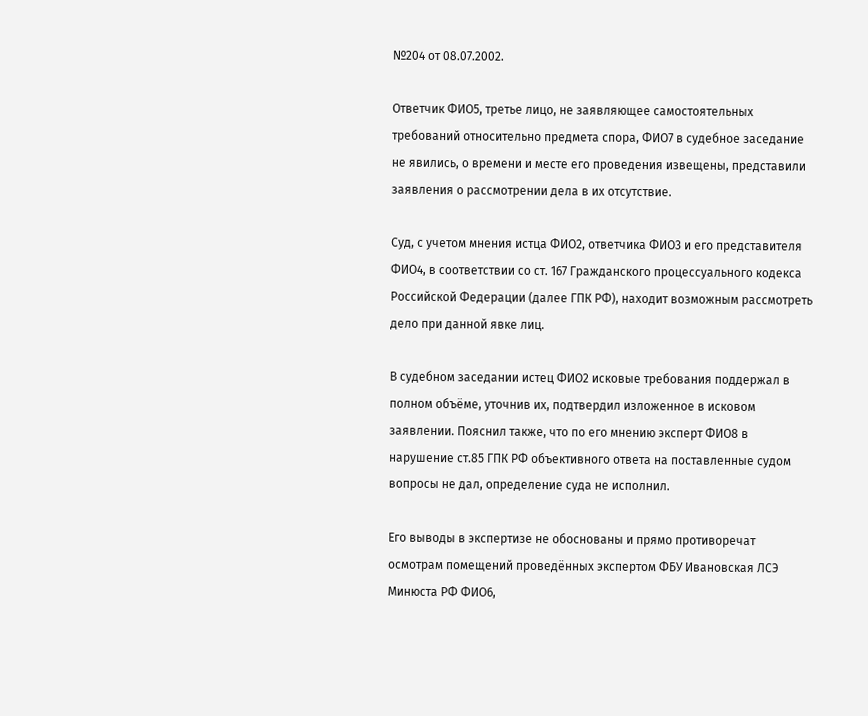№204 от 08.07.2002.

Ответчик ФИО5, третье лицо, не заявляющее самостоятельных требований относительно предмета спора, ФИО7 в судебное заседание не явились, о времени и месте его проведения извещены, представили заявления о рассмотрении дела в их отсутствие.

Суд, с учетом мнения истца ФИО2, ответчика ФИО3 и его представителя ФИО4, в соответствии со ст. 167 Гражданского процессуального кодекса Российской Федерации (далее ГПК РФ), находит возможным рассмотреть дело при данной явке лиц.

В судебном заседании истец ФИО2 исковые требования поддержал в полном объёме, уточнив их, подтвердил изложенное в исковом заявлении. Пояснил также, что по его мнению эксперт ФИО8 в нарушение ст.85 ГПК РФ объективного ответа на поставленные судом вопросы не дал, определение суда не исполнил.

Его выводы в экспертизе не обоснованы и прямо противоречат осмотрам помещений проведённых экспертом ФБУ Ивановская ЛСЭ Минюста РФ ФИО6,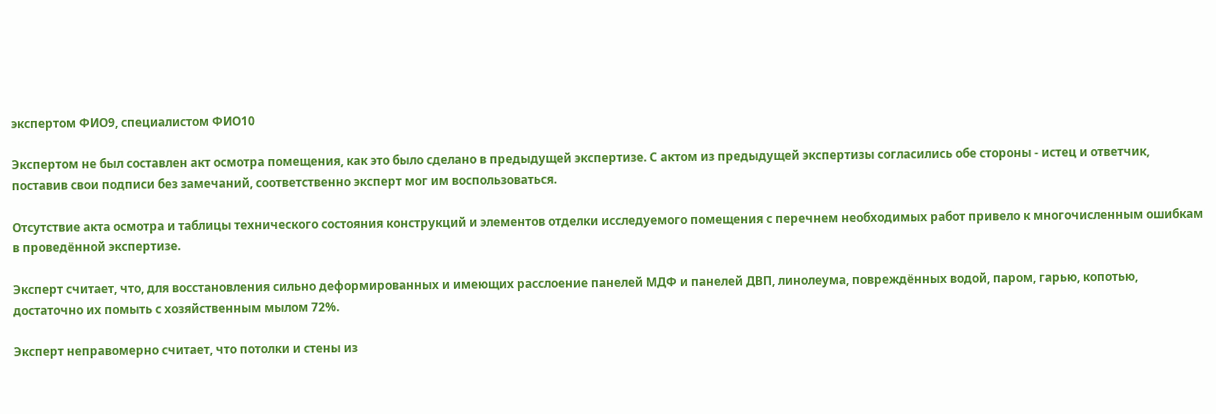экспертом ФИО9, специалистом ФИО10

Экспертом не был составлен акт осмотра помещения, как это было сделано в предыдущей экспертизе. С актом из предыдущей экспертизы согласились обе стороны - истец и ответчик, поставив свои подписи без замечаний, соответственно эксперт мог им воспользоваться.

Отсутствие акта осмотра и таблицы технического состояния конструкций и элементов отделки исследуемого помещения с перечнем необходимых работ привело к многочисленным ошибкам в проведённой экспертизе.

Эксперт считает, что, для восстановления сильно деформированных и имеющих расслоение панелей МДФ и панелей ДВП, линолеума, повреждённых водой, паром, гарью, копотью, достаточно их помыть с хозяйственным мылом 72%.

Эксперт неправомерно считает, что потолки и стены из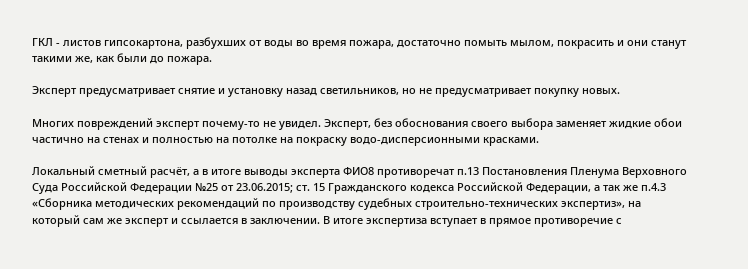ГКЛ - листов гипсокартона, разбухших от воды во время пожара, достаточно помыть мылом, покрасить и они станут такими же, как были до пожара.

Эксперт предусматривает снятие и установку назад светильников, но не предусматривает покупку новых.

Многих повреждений эксперт почему-то не увидел. Эксперт, без обоснования своего выбора заменяет жидкие обои частично на стенах и полностью на потолке на покраску водо-дисперсионными красками.

Локальный сметный расчёт, а в итоге выводы эксперта ФИО8 противоречат п.13 Постановления Пленума Верховного Суда Российской Федерации №25 от 23.06.2015; ст. 15 Гражданского кодекса Российской Федерации, а так же п.4.3 «Сборника методических рекомендаций по производству судебных строительно-технических экспертиз», на который сам же эксперт и ссылается в заключении. В итоге экспертиза вступает в прямое противоречие с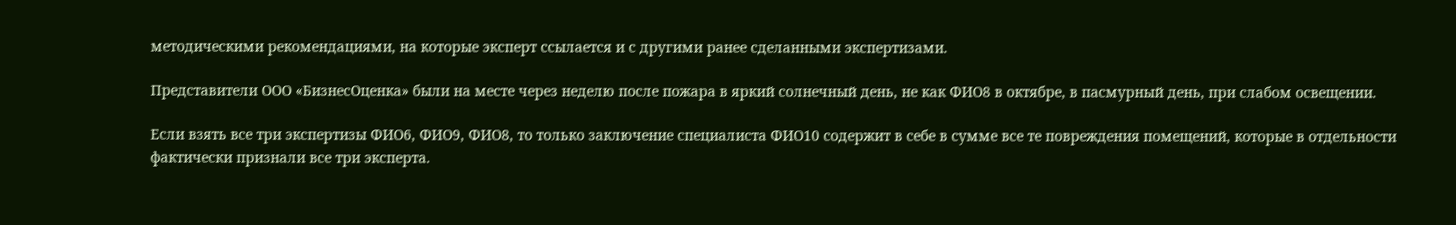методическими рекомендациями, на которые эксперт ссылается и с другими ранее сделанными экспертизами.

Представители ООО «БизнесОценка» были на месте через неделю после пожара в яркий солнечный день, не как ФИО8 в октябре, в пасмурный день, при слабом освещении.

Если взять все три экспертизы ФИО6, ФИО9, ФИО8, то только заключение специалиста ФИО10 содержит в себе в сумме все те повреждения помещений, которые в отдельности фактически признали все три эксперта.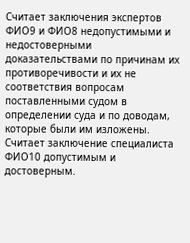Считает заключения экспертов ФИО9 и ФИО8 недопустимыми и недостоверными доказательствами по причинам их противоречивости и их не соответствия вопросам поставленными судом в определении суда и по доводам, которые были им изложены. Считает заключение специалиста ФИО10 допустимым и достоверным.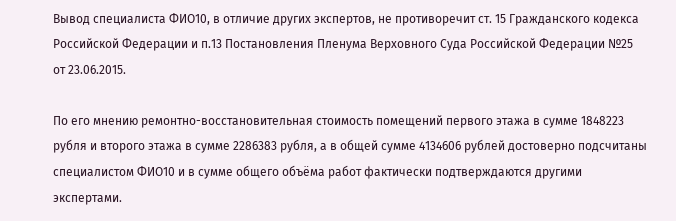Вывод специалиста ФИО10, в отличие других экспертов, не противоречит ст. 15 Гражданского кодекса Российской Федерации и п.13 Постановления Пленума Верховного Суда Российской Федерации №25 от 23.06.2015.

По его мнению ремонтно-восстановительная стоимость помещений первого этажа в сумме 1848223 рубля и второго этажа в сумме 2286383 рубля, а в общей сумме 4134606 рублей достоверно подсчитаны специалистом ФИО10 и в сумме общего объёма работ фактически подтверждаются другими экспертами.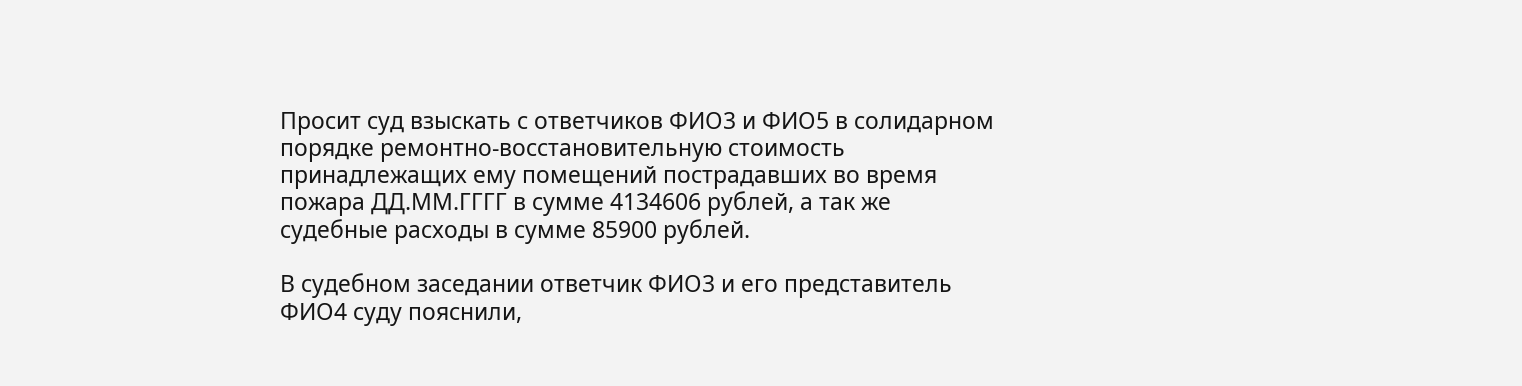Просит суд взыскать с ответчиков ФИО3 и ФИО5 в солидарном порядке ремонтно-восстановительную стоимость принадлежащих ему помещений пострадавших во время пожара ДД.ММ.ГГГГ в сумме 4134606 рублей, а так же судебные расходы в сумме 85900 рублей.

В судебном заседании ответчик ФИО3 и его представитель ФИО4 суду пояснили,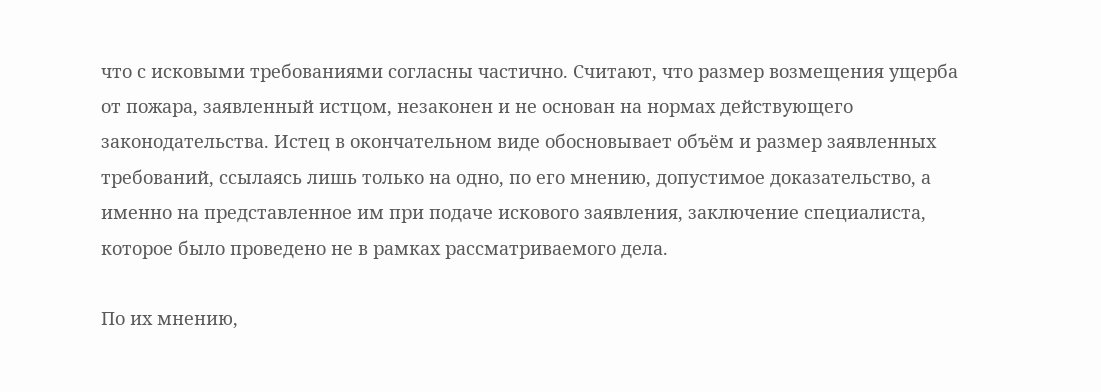что с исковыми требованиями согласны частично. Считают, что размер возмещения ущерба от пожара, заявленный истцом, незаконен и не основан на нормах действующего законодательства. Истец в окончательном виде обосновывает объём и размер заявленных требований, ссылаясь лишь только на одно, по его мнению, допустимое доказательство, а именно на представленное им при подаче искового заявления, заключение специалиста, которое было проведено не в рамках рассматриваемого дела.

По их мнению,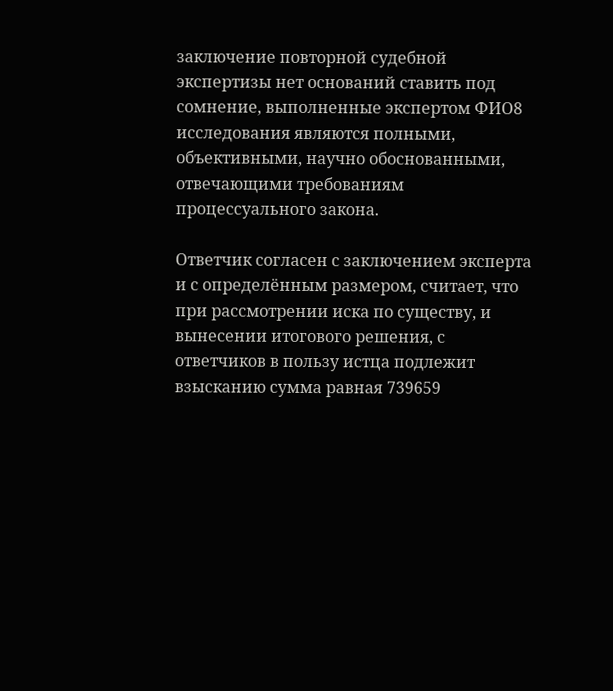заключение повторной судебной экспертизы нет оснований ставить под сомнение, выполненные экспертом ФИО8 исследования являются полными, объективными, научно обоснованными, отвечающими требованиям процессуального закона.

Ответчик согласен с заключением эксперта и с определённым размером, считает, что при рассмотрении иска по существу, и вынесении итогового решения, с ответчиков в пользу истца подлежит взысканию сумма равная 739659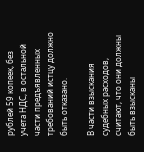рублей 59 копеек, без учета НДС, в остальной части предъявленных требований истцу должно быть отказано.

В части взыскания судебных расходов, считают, что они должны быть взысканы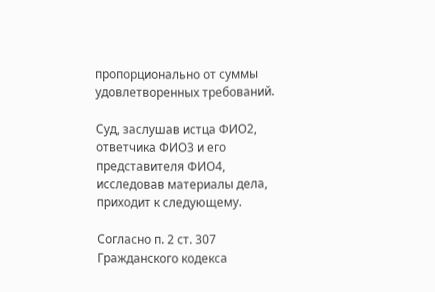пропорционально от суммы удовлетворенных требований.

Суд, заслушав истца ФИО2, ответчика ФИО3 и его представителя ФИО4, исследовав материалы дела, приходит к следующему.

Согласно п. 2 ст. 307 Гражданского кодекса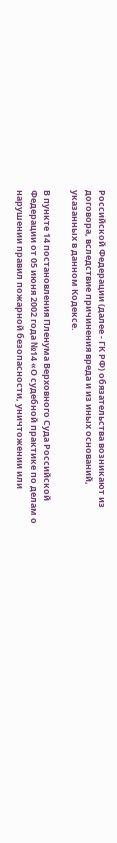Российской Федерации (далее - ГК РФ) обязательства возникают из договора, вследствие причинения вреда и из иных оснований, указанных в данном Кодексе.

В пункте 14 постановления Пленума Верховного Суда Российской Федерации от 05 июня 2002 года №14 «О судебной практике по делам о нарушении правил пожарной безопасности, уничтожении или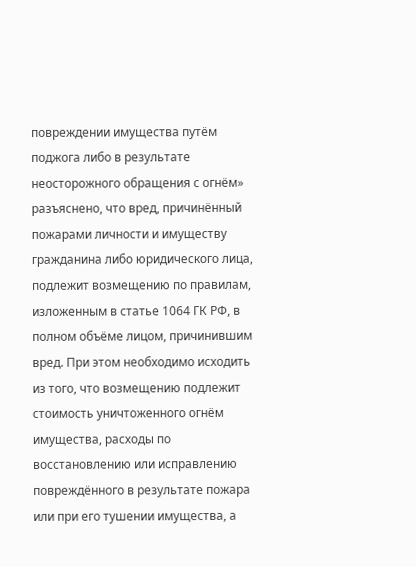повреждении имущества путём поджога либо в результате неосторожного обращения с огнём» разъяснено, что вред, причинённый пожарами личности и имуществу гражданина либо юридического лица, подлежит возмещению по правилам, изложенным в статье 1064 ГК РФ, в полном объёме лицом, причинившим вред. При этом необходимо исходить из того, что возмещению подлежит стоимость уничтоженного огнём имущества, расходы по восстановлению или исправлению повреждённого в результате пожара или при его тушении имущества, а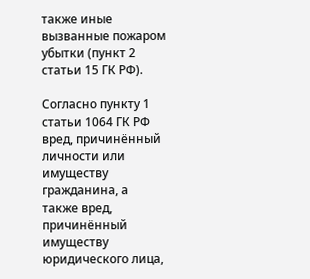также иные вызванные пожаром убытки (пункт 2 статьи 15 ГК РФ).

Согласно пункту 1 статьи 1064 ГК РФ вред, причинённый личности или имуществу гражданина, а также вред, причинённый имуществу юридического лица,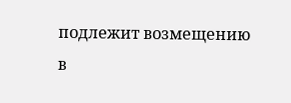подлежит возмещению в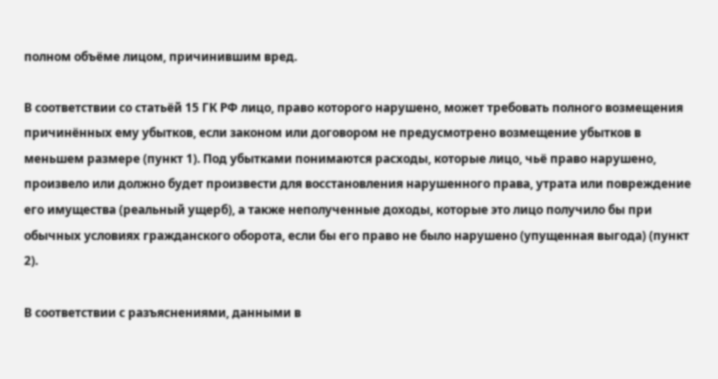полном объёме лицом, причинившим вред.

В соответствии со статьёй 15 ГК РФ лицо, право которого нарушено, может требовать полного возмещения причинённых ему убытков, если законом или договором не предусмотрено возмещение убытков в меньшем размере (пункт 1). Под убытками понимаются расходы, которые лицо, чьё право нарушено, произвело или должно будет произвести для восстановления нарушенного права, утрата или повреждение его имущества (реальный ущерб), а также неполученные доходы, которые это лицо получило бы при обычных условиях гражданского оборота, если бы его право не было нарушено (упущенная выгода) (пункт 2).

В соответствии с разъяснениями, данными в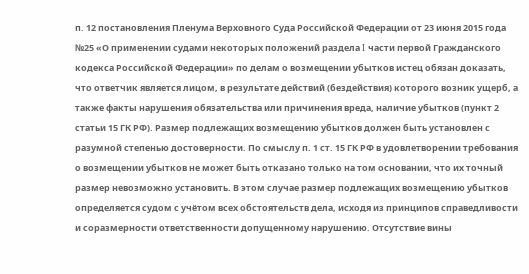п. 12 постановления Пленума Верховного Суда Российской Федерации от 23 июня 2015 года №25 «О применении судами некоторых положений раздела I части первой Гражданского кодекса Российской Федерации» по делам о возмещении убытков истец обязан доказать, что ответчик является лицом, в результате действий (бездействия) которого возник ущерб, а также факты нарушения обязательства или причинения вреда, наличие убытков (пункт 2 статьи 15 ГК РФ). Размер подлежащих возмещению убытков должен быть установлен с разумной степенью достоверности. По смыслу п. 1 ст. 15 ГК РФ в удовлетворении требования о возмещении убытков не может быть отказано только на том основании, что их точный размер невозможно установить. В этом случае размер подлежащих возмещению убытков определяется судом с учётом всех обстоятельств дела, исходя из принципов справедливости и соразмерности ответственности допущенному нарушению. Отсутствие вины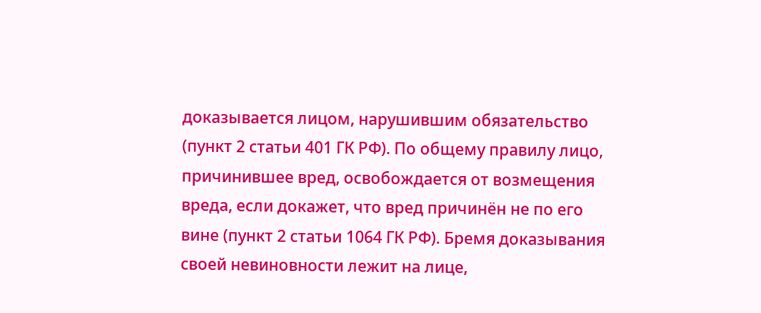доказывается лицом, нарушившим обязательство (пункт 2 статьи 401 ГК РФ). По общему правилу лицо, причинившее вред, освобождается от возмещения вреда, если докажет, что вред причинён не по его вине (пункт 2 статьи 1064 ГК РФ). Бремя доказывания своей невиновности лежит на лице,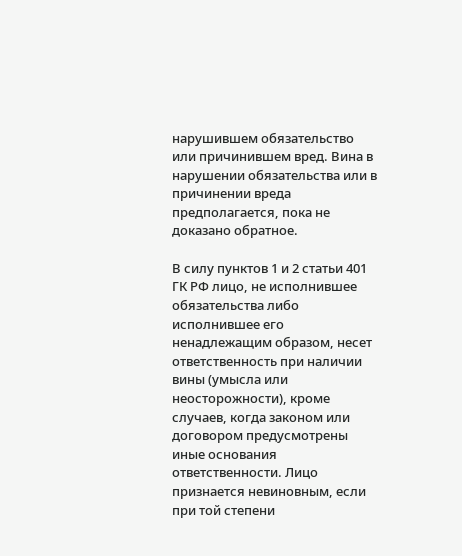нарушившем обязательство или причинившем вред. Вина в нарушении обязательства или в причинении вреда предполагается, пока не доказано обратное.

В силу пунктов 1 и 2 статьи 401 ГК РФ лицо, не исполнившее обязательства либо исполнившее его ненадлежащим образом, несет ответственность при наличии вины (умысла или неосторожности), кроме случаев, когда законом или договором предусмотрены иные основания ответственности. Лицо признается невиновным, если при той степени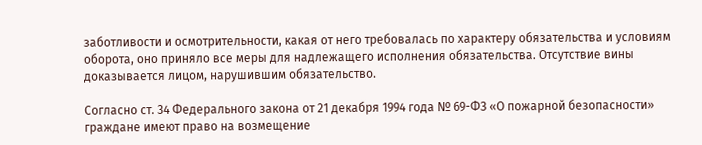заботливости и осмотрительности, какая от него требовалась по характеру обязательства и условиям оборота, оно приняло все меры для надлежащего исполнения обязательства. Отсутствие вины доказывается лицом, нарушившим обязательство.

Согласно ст. 34 Федерального закона от 21 декабря 1994 года № 69-ФЗ «О пожарной безопасности» граждане имеют право на возмещение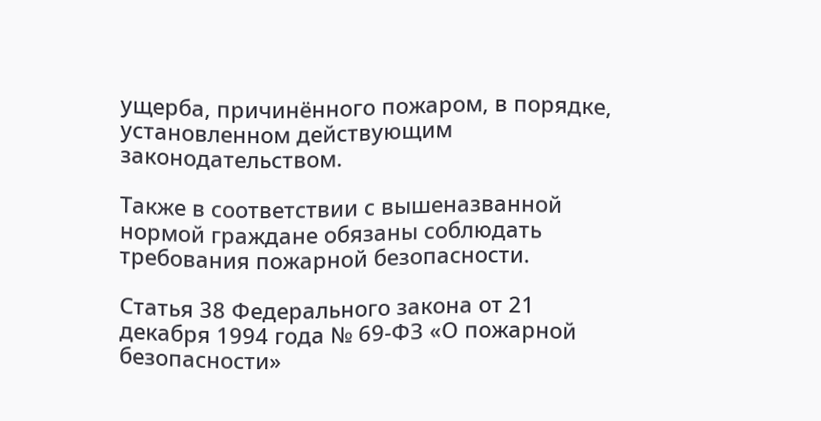ущерба, причинённого пожаром, в порядке, установленном действующим законодательством.

Также в соответствии с вышеназванной нормой граждане обязаны соблюдать требования пожарной безопасности.

Статья 38 Федерального закона от 21 декабря 1994 года № 69-ФЗ «О пожарной безопасности»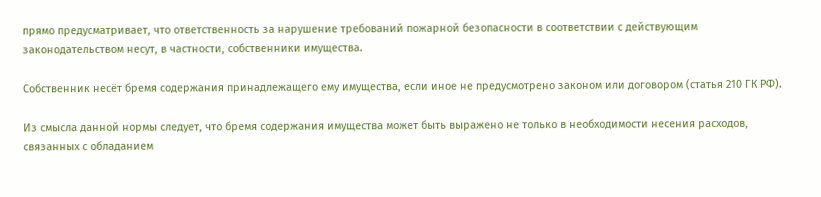прямо предусматривает, что ответственность за нарушение требований пожарной безопасности в соответствии с действующим законодательством несут, в частности, собственники имущества.

Собственник несёт бремя содержания принадлежащего ему имущества, если иное не предусмотрено законом или договором (статья 210 ГК РФ).

Из смысла данной нормы следует, что бремя содержания имущества может быть выражено не только в необходимости несения расходов, связанных с обладанием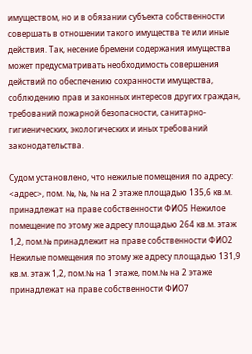имуществом, но и в обязании субъекта собственности совершать в отношении такого имущества те или иные действия. Так, несение бремени содержания имущества может предусматривать необходимость совершения действий по обеспечению сохранности имущества, соблюдению прав и законных интересов других граждан, требований пожарной безопасности, санитарно-гигиенических, экологических и иных требований законодательства.

Судом установлено, что нежилые помещения по адресу: <адрес>, пом. №, №, № на 2 этаже площадью 135,6 кв.м. принадлежат на праве собственности ФИО5 Нежилое помещение по этому же адресу площадью 264 кв.м. этаж 1,2, пом.№ принадлежит на праве собственности ФИО2 Нежилые помещения по этому же адресу площадью 131,9 кв.м. этаж 1,2, пом.№ на 1 этаже, пом.№ на 2 этаже принадлежат на праве собственности ФИО7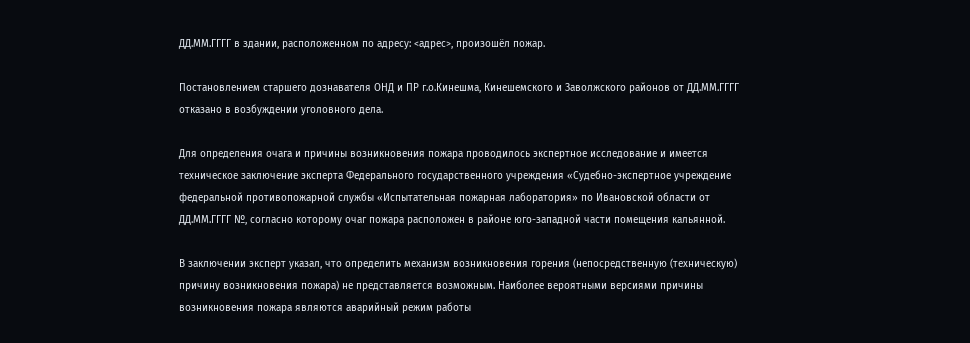ДД.ММ.ГГГГ в здании, расположенном по адресу: <адрес>, произошёл пожар.

Постановлением старшего дознавателя ОНД и ПР г.о.Кинешма, Кинешемского и Заволжского районов от ДД.ММ.ГГГГ отказано в возбуждении уголовного дела.

Для определения очага и причины возникновения пожара проводилось экспертное исследование и имеется техническое заключение эксперта Федерального государственного учреждения «Судебно-экспертное учреждение федеральной противопожарной службы «Испытательная пожарная лаборатория» по Ивановской области от ДД.ММ.ГГГГ №, согласно которому очаг пожара расположен в районе юго-западной части помещения кальянной.

В заключении эксперт указал, что определить механизм возникновения горения (непосредственную (техническую) причину возникновения пожара) не представляется возможным. Наиболее вероятными версиями причины возникновения пожара являются аварийный режим работы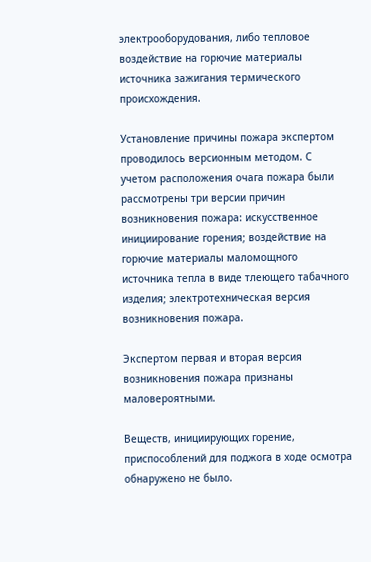электрооборудования, либо тепловое воздействие на горючие материалы источника зажигания термического происхождения.

Установление причины пожара экспертом проводилось версионным методом. С учетом расположения очага пожара были рассмотрены три версии причин возникновения пожара: искусственное инициирование горения; воздействие на горючие материалы маломощного источника тепла в виде тлеющего табачного изделия; электротехническая версия возникновения пожара.

Экспертом первая и вторая версия возникновения пожара признаны маловероятными.

Веществ, инициирующих горение, приспособлений для поджога в ходе осмотра обнаружено не было.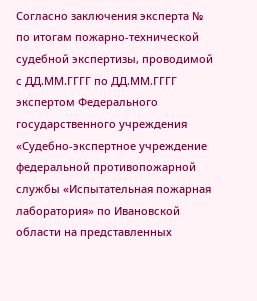Согласно заключения эксперта № по итогам пожарно-технической судебной экспертизы, проводимой с ДД.ММ.ГГГГ по ДД.ММ.ГГГГ экспертом Федерального государственного учреждения «Судебно-экспертное учреждение федеральной противопожарной службы «Испытательная пожарная лаборатория» по Ивановской области на представленных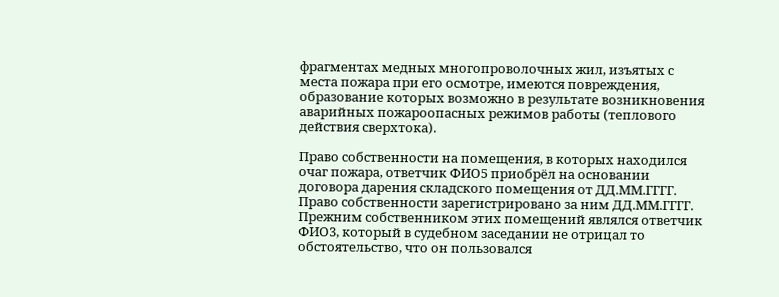фрагментах медных многопроволочных жил, изъятых с места пожара при его осмотре, имеются повреждения, образование которых возможно в результате возникновения аварийных пожароопасных режимов работы (теплового действия сверхтока).

Право собственности на помещения, в которых находился очаг пожара, ответчик ФИО5 приобрёл на основании договора дарения складского помещения от ДД.ММ.ГГГГ. Право собственности зарегистрировано за ним ДД.ММ.ГГГГ. Прежним собственником этих помещений являлся ответчик ФИО3, который в судебном заседании не отрицал то обстоятельство, что он пользовался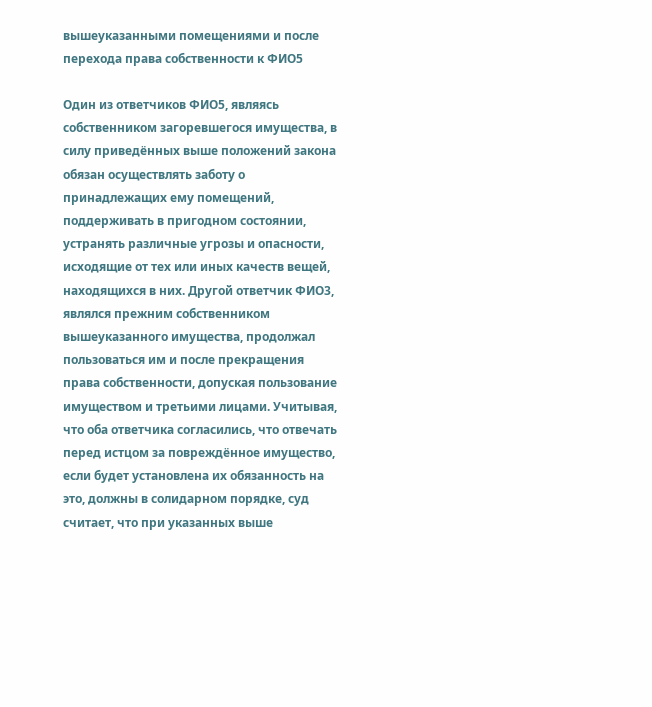вышеуказанными помещениями и после перехода права собственности к ФИО5

Один из ответчиков ФИО5, являясь собственником загоревшегося имущества, в силу приведённых выше положений закона обязан осуществлять заботу о принадлежащих ему помещений, поддерживать в пригодном состоянии, устранять различные угрозы и опасности, исходящие от тех или иных качеств вещей, находящихся в них. Другой ответчик ФИО3, являлся прежним собственником вышеуказанного имущества, продолжал пользоваться им и после прекращения права собственности, допуская пользование имуществом и третьими лицами. Учитывая, что оба ответчика согласились, что отвечать перед истцом за повреждённое имущество, если будет установлена их обязанность на это, должны в солидарном порядке, суд считает, что при указанных выше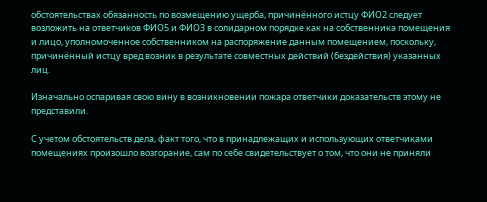обстоятельствах обязанность по возмещению ущерба, причинённого истцу ФИО2 следует возложить на ответчиков ФИО5 и ФИО3 в солидарном порядке как на собственника помещения и лицо, уполномоченное собственником на распоряжение данным помещением, поскольку, причинённый истцу вред возник в результате совместных действий (бездействия) указанных лиц.

Изначально оспаривая свою вину в возникновении пожара ответчики доказательств этому не представили.

С учетом обстоятельств дела, факт того, что в принадлежащих и использующих ответчиками помещениях произошло возгорание, сам по себе свидетельствует о том, что они не приняли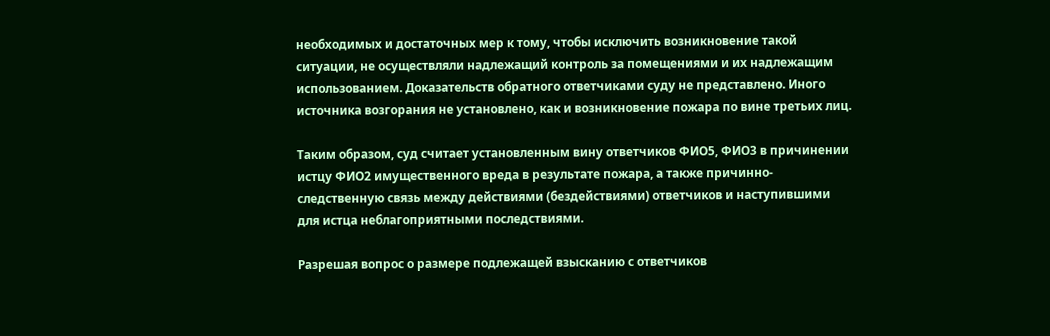необходимых и достаточных мер к тому, чтобы исключить возникновение такой ситуации, не осуществляли надлежащий контроль за помещениями и их надлежащим использованием. Доказательств обратного ответчиками суду не представлено. Иного источника возгорания не установлено, как и возникновение пожара по вине третьих лиц.

Таким образом, суд считает установленным вину ответчиков ФИО5, ФИО3 в причинении истцу ФИО2 имущественного вреда в результате пожара, а также причинно-следственную связь между действиями (бездействиями) ответчиков и наступившими для истца неблагоприятными последствиями.

Разрешая вопрос о размере подлежащей взысканию с ответчиков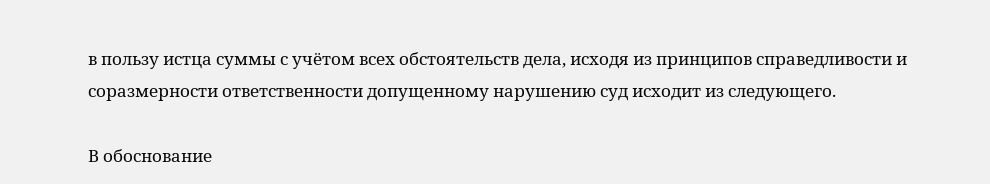в пользу истца суммы с учётом всех обстоятельств дела, исходя из принципов справедливости и соразмерности ответственности допущенному нарушению суд исходит из следующего.

В обоснование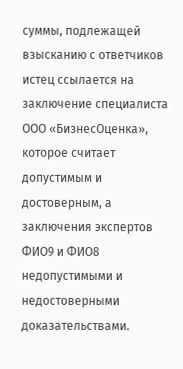суммы, подлежащей взысканию с ответчиков истец ссылается на заключение специалиста ООО «БизнесОценка», которое считает допустимым и достоверным, а заключения экспертов ФИО9 и ФИО8 недопустимыми и недостоверными доказательствами.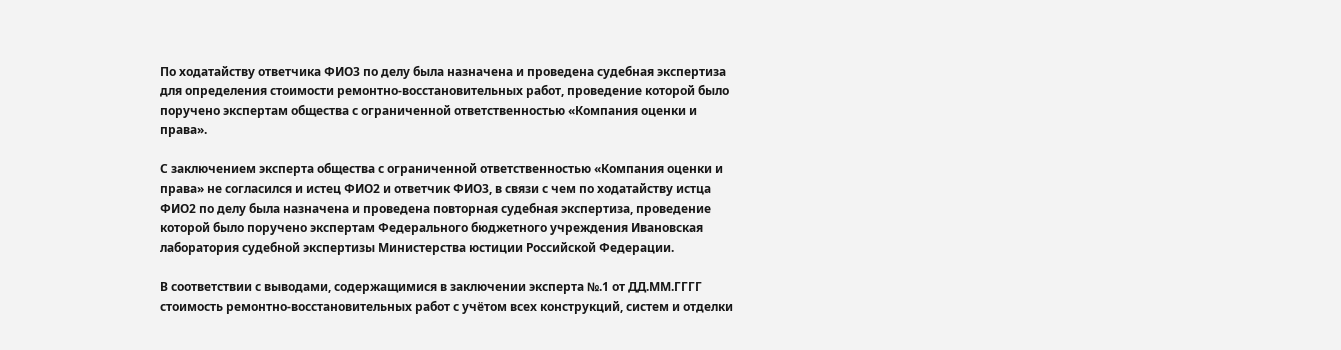По ходатайству ответчика ФИО3 по делу была назначена и проведена судебная экспертиза для определения стоимости ремонтно-восстановительных работ, проведение которой было поручено экспертам общества с ограниченной ответственностью «Компания оценки и права».

С заключением эксперта общества с ограниченной ответственностью «Компания оценки и права» не согласился и истец ФИО2 и ответчик ФИО3, в связи с чем по ходатайству истца ФИО2 по делу была назначена и проведена повторная судебная экспертиза, проведение которой было поручено экспертам Федерального бюджетного учреждения Ивановская лаборатория судебной экспертизы Министерства юстиции Российской Федерации.

В соответствии с выводами, содержащимися в заключении эксперта №.1 от ДД.ММ.ГГГГ стоимость ремонтно-восстановительных работ с учётом всех конструкций, систем и отделки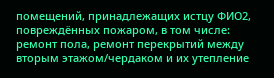помещений, принадлежащих истцу ФИО2, повреждённых пожаром, в том числе: ремонт пола, ремонт перекрытий между вторым этажом/чердаком и их утепление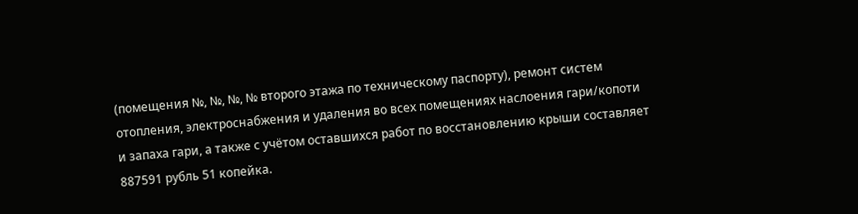(помещения №, №, №, № второго этажа по техническому паспорту), ремонт систем отопления, электроснабжения и удаления во всех помещениях наслоения гари/копоти и запаха гари, а также с учётом оставшихся работ по восстановлению крыши составляет 887591 рубль 51 копейка.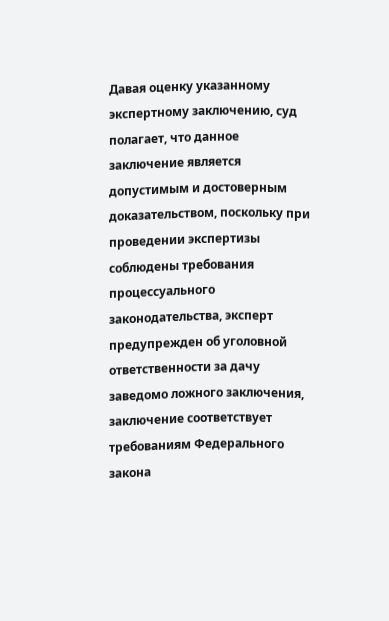Давая оценку указанному экспертному заключению, суд полагает, что данное заключение является допустимым и достоверным доказательством, поскольку при проведении экспертизы соблюдены требования процессуального законодательства, эксперт предупрежден об уголовной ответственности за дачу заведомо ложного заключения, заключение соответствует требованиям Федерального закона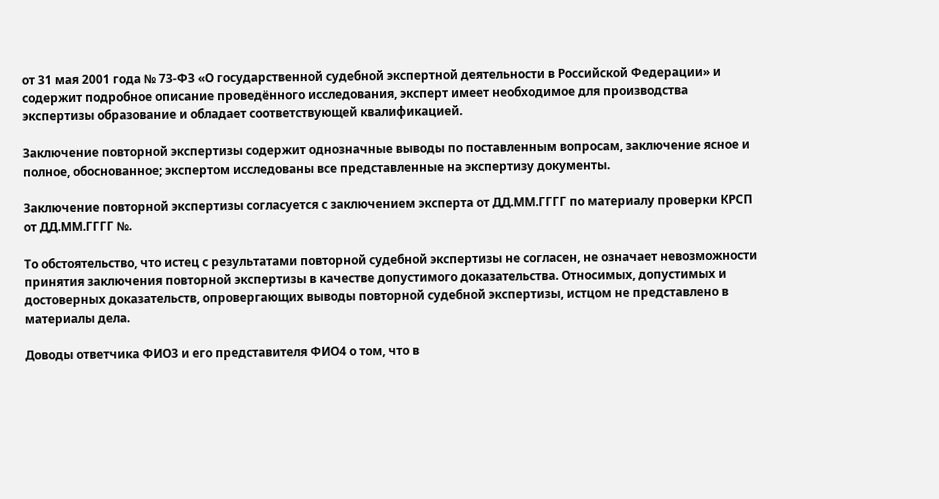от 31 мая 2001 года № 73-ФЗ «О государственной судебной экспертной деятельности в Российской Федерации» и содержит подробное описание проведённого исследования, эксперт имеет необходимое для производства экспертизы образование и обладает соответствующей квалификацией.

Заключение повторной экспертизы содержит однозначные выводы по поставленным вопросам, заключение ясное и полное, обоснованное; экспертом исследованы все представленные на экспертизу документы.

Заключение повторной экспертизы согласуется с заключением эксперта от ДД.ММ.ГГГГ по материалу проверки КРСП от ДД.ММ.ГГГГ №.

То обстоятельство, что истец с результатами повторной судебной экспертизы не согласен, не означает невозможности принятия заключения повторной экспертизы в качестве допустимого доказательства. Относимых, допустимых и достоверных доказательств, опровергающих выводы повторной судебной экспертизы, истцом не представлено в материалы дела.

Доводы ответчика ФИО3 и его представителя ФИО4 о том, что в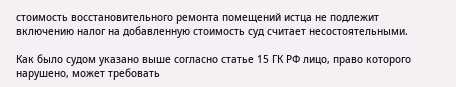стоимость восстановительного ремонта помещений истца не подлежит включению налог на добавленную стоимость суд считает несостоятельными.

Как было судом указано выше согласно статье 15 ГК РФ лицо, право которого нарушено, может требовать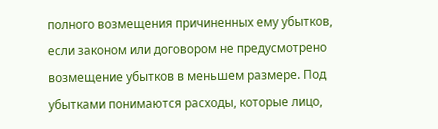полного возмещения причиненных ему убытков, если законом или договором не предусмотрено возмещение убытков в меньшем размере. Под убытками понимаются расходы, которые лицо,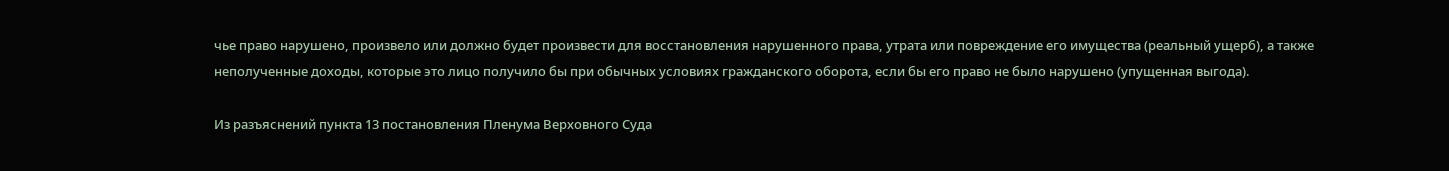чье право нарушено, произвело или должно будет произвести для восстановления нарушенного права, утрата или повреждение его имущества (реальный ущерб), а также неполученные доходы, которые это лицо получило бы при обычных условиях гражданского оборота, если бы его право не было нарушено (упущенная выгода).

Из разъяснений пункта 13 постановления Пленума Верховного Суда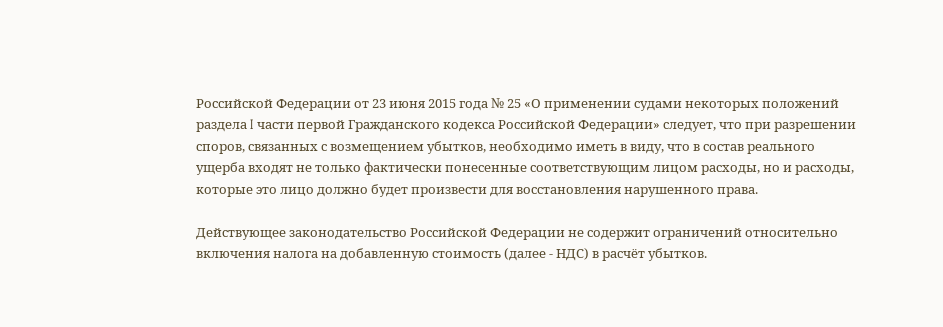Российской Федерации от 23 июня 2015 года № 25 «О применении судами некоторых положений раздела I части первой Гражданского кодекса Российской Федерации» следует, что при разрешении споров, связанных с возмещением убытков, необходимо иметь в виду, что в состав реального ущерба входят не только фактически понесенные соответствующим лицом расходы, но и расходы, которые это лицо должно будет произвести для восстановления нарушенного права.

Действующее законодательство Российской Федерации не содержит ограничений относительно включения налога на добавленную стоимость (далее - НДС) в расчёт убытков.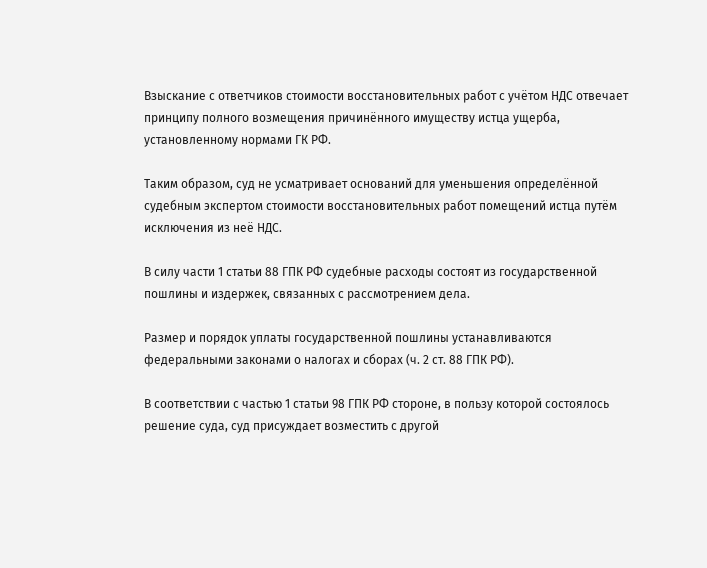Взыскание с ответчиков стоимости восстановительных работ с учётом НДС отвечает принципу полного возмещения причинённого имуществу истца ущерба, установленному нормами ГК РФ.

Таким образом, суд не усматривает оснований для уменьшения определённой судебным экспертом стоимости восстановительных работ помещений истца путём исключения из неё НДС.

В силу части 1 статьи 88 ГПК РФ судебные расходы состоят из государственной пошлины и издержек, связанных с рассмотрением дела.

Размер и порядок уплаты государственной пошлины устанавливаются федеральными законами о налогах и сборах (ч. 2 ст. 88 ГПК РФ).

В соответствии с частью 1 статьи 98 ГПК РФ стороне, в пользу которой состоялось решение суда, суд присуждает возместить с другой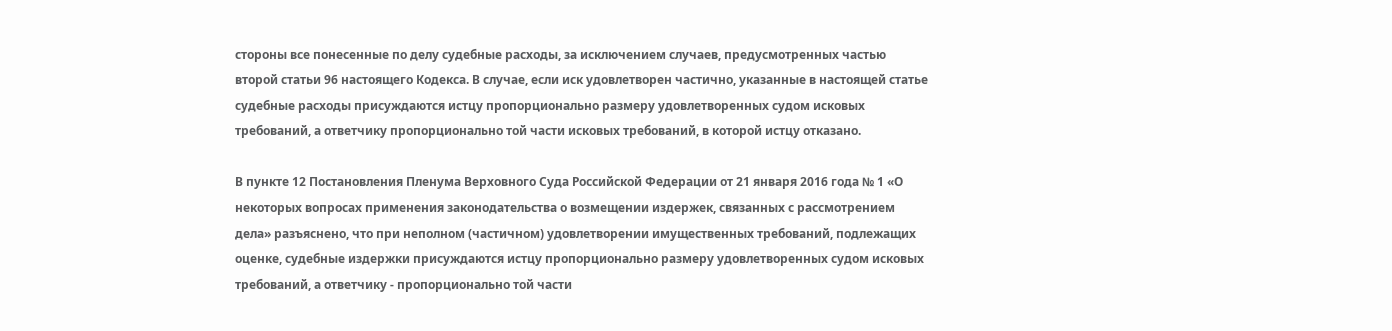стороны все понесенные по делу судебные расходы, за исключением случаев, предусмотренных частью второй статьи 96 настоящего Кодекса. В случае, если иск удовлетворен частично, указанные в настоящей статье судебные расходы присуждаются истцу пропорционально размеру удовлетворенных судом исковых требований, а ответчику пропорционально той части исковых требований, в которой истцу отказано.

В пункте 12 Постановления Пленума Верховного Суда Российской Федерации от 21 января 2016 года № 1 «О некоторых вопросах применения законодательства о возмещении издержек, связанных с рассмотрением дела» разъяснено, что при неполном (частичном) удовлетворении имущественных требований, подлежащих оценке, судебные издержки присуждаются истцу пропорционально размеру удовлетворенных судом исковых требований, а ответчику - пропорционально той части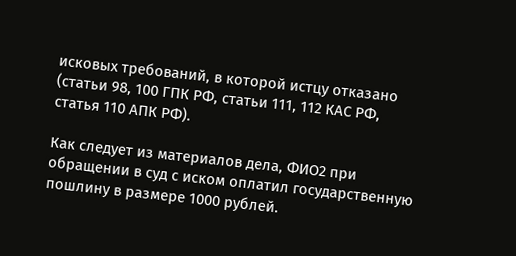исковых требований, в которой истцу отказано (статьи 98, 100 ГПК РФ, статьи 111, 112 КАС РФ, статья 110 АПК РФ).

Как следует из материалов дела, ФИО2 при обращении в суд с иском оплатил государственную пошлину в размере 1000 рублей.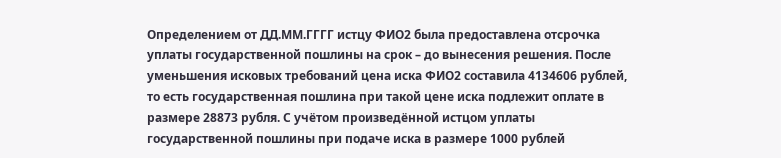Определением от ДД.ММ.ГГГГ истцу ФИО2 была предоставлена отсрочка уплаты государственной пошлины на срок – до вынесения решения. После уменьшения исковых требований цена иска ФИО2 составила 4134606 рублей, то есть государственная пошлина при такой цене иска подлежит оплате в размере 28873 рубля. С учётом произведённой истцом уплаты государственной пошлины при подаче иска в размере 1000 рублей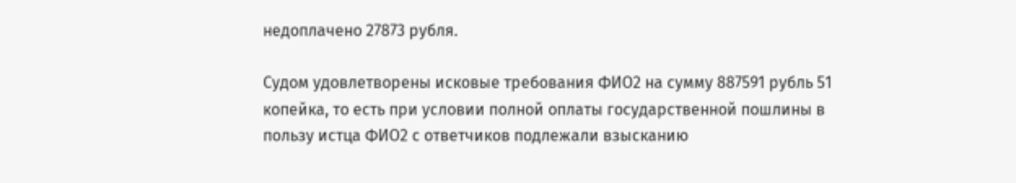недоплачено 27873 рубля.

Судом удовлетворены исковые требования ФИО2 на сумму 887591 рубль 51 копейка, то есть при условии полной оплаты государственной пошлины в пользу истца ФИО2 с ответчиков подлежали взысканию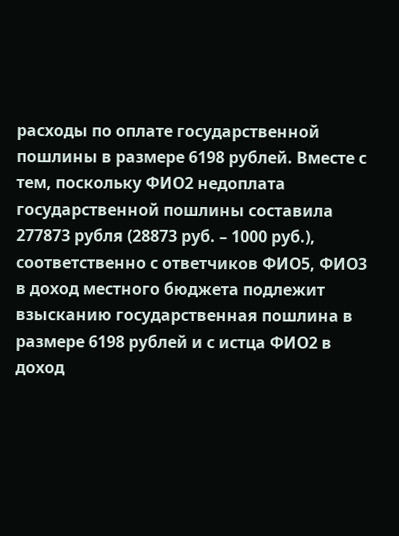расходы по оплате государственной пошлины в размере 6198 рублей. Вместе с тем, поскольку ФИО2 недоплата государственной пошлины составила 277873 рубля (28873 руб. – 1000 руб.), соответственно с ответчиков ФИО5, ФИО3 в доход местного бюджета подлежит взысканию государственная пошлина в размере 6198 рублей и с истца ФИО2 в доход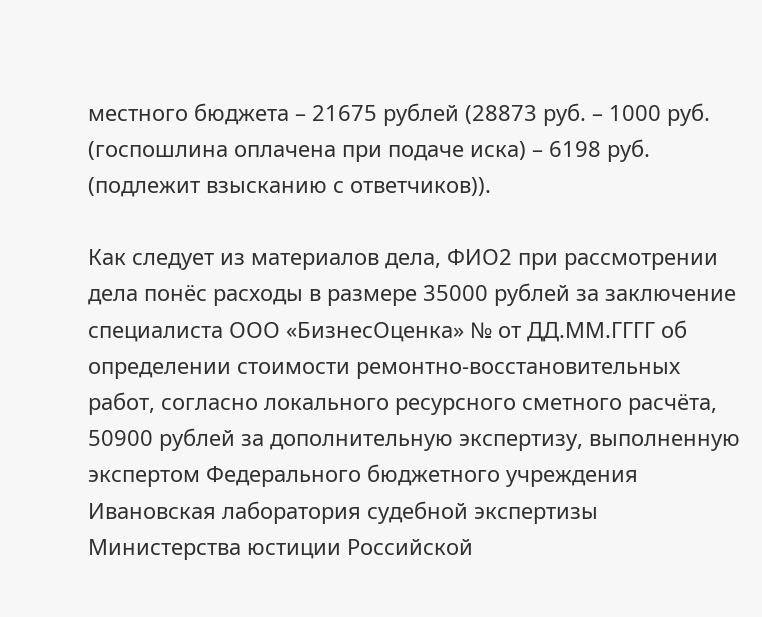местного бюджета – 21675 рублей (28873 руб. – 1000 руб. (госпошлина оплачена при подаче иска) – 6198 руб. (подлежит взысканию с ответчиков)).

Как следует из материалов дела, ФИО2 при рассмотрении дела понёс расходы в размере 35000 рублей за заключение специалиста ООО «БизнесОценка» № от ДД.ММ.ГГГГ об определении стоимости ремонтно-восстановительных работ, согласно локального ресурсного сметного расчёта, 50900 рублей за дополнительную экспертизу, выполненную экспертом Федерального бюджетного учреждения Ивановская лаборатория судебной экспертизы Министерства юстиции Российской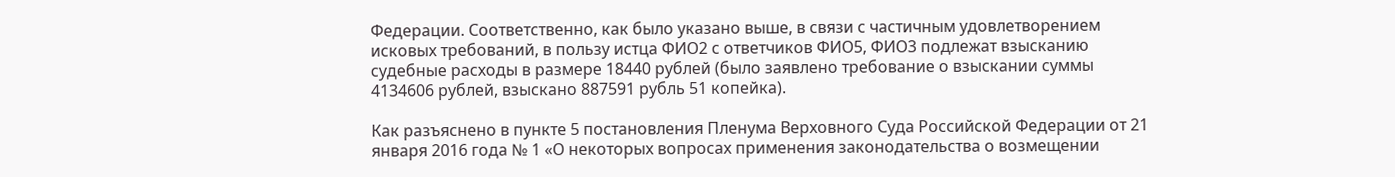Федерации. Соответственно, как было указано выше, в связи с частичным удовлетворением исковых требований, в пользу истца ФИО2 с ответчиков ФИО5, ФИО3 подлежат взысканию судебные расходы в размере 18440 рублей (было заявлено требование о взыскании суммы 4134606 рублей, взыскано 887591 рубль 51 копейка).

Как разъяснено в пункте 5 постановления Пленума Верховного Суда Российской Федерации от 21 января 2016 года № 1 «О некоторых вопросах применения законодательства о возмещении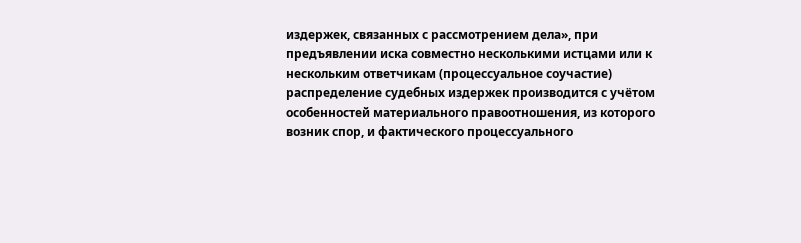издержек, связанных с рассмотрением дела», при предъявлении иска совместно несколькими истцами или к нескольким ответчикам (процессуальное соучастие) распределение судебных издержек производится с учётом особенностей материального правоотношения, из которого возник спор, и фактического процессуального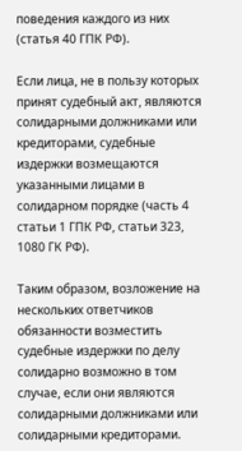поведения каждого из них (статья 40 ГПК РФ).

Если лица, не в пользу которых принят судебный акт, являются солидарными должниками или кредиторами, судебные издержки возмещаются указанными лицами в солидарном порядке (часть 4 статьи 1 ГПК РФ, статьи 323, 1080 ГК РФ).

Таким образом, возложение на нескольких ответчиков обязанности возместить судебные издержки по делу солидарно возможно в том случае, если они являются солидарными должниками или солидарными кредиторами.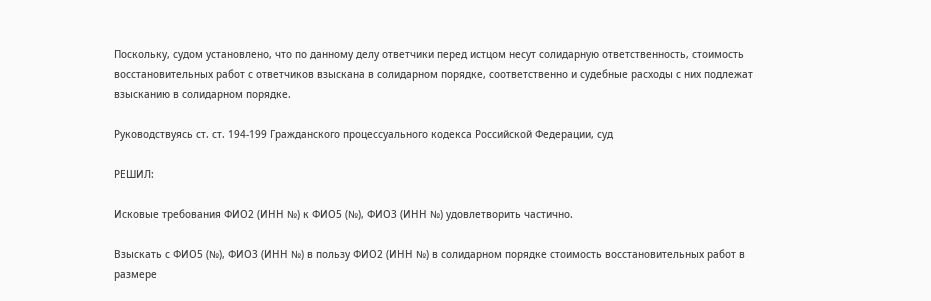Поскольку, судом установлено, что по данному делу ответчики перед истцом несут солидарную ответственность, стоимость восстановительных работ с ответчиков взыскана в солидарном порядке, соответственно и судебные расходы с них подлежат взысканию в солидарном порядке.

Руководствуясь ст. ст. 194-199 Гражданского процессуального кодекса Российской Федерации, суд

РЕШИЛ:

Исковые требования ФИО2 (ИНН №) к ФИО5 (№), ФИО3 (ИНН №) удовлетворить частично.

Взыскать с ФИО5 (№), ФИО3 (ИНН №) в пользу ФИО2 (ИНН №) в солидарном порядке стоимость восстановительных работ в размере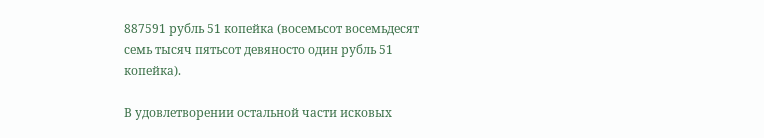887591 рубль 51 копейка (восемьсот восемьдесят семь тысяч пятьсот девяносто один рубль 51 копейка).

В удовлетворении остальной части исковых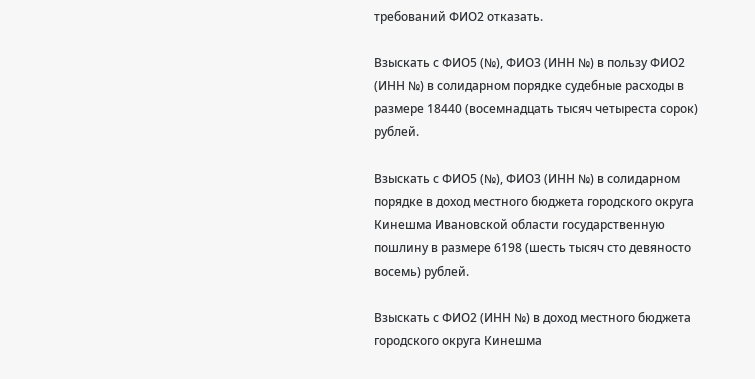требований ФИО2 отказать.

Взыскать с ФИО5 (№), ФИО3 (ИНН №) в пользу ФИО2 (ИНН №) в солидарном порядке судебные расходы в размере 18440 (восемнадцать тысяч четыреста сорок) рублей.

Взыскать с ФИО5 (№), ФИО3 (ИНН №) в солидарном порядке в доход местного бюджета городского округа Кинешма Ивановской области государственную пошлину в размере 6198 (шесть тысяч сто девяносто восемь) рублей.

Взыскать с ФИО2 (ИНН №) в доход местного бюджета городского округа Кинешма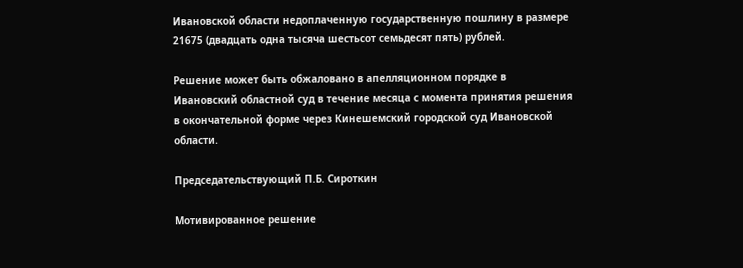Ивановской области недоплаченную государственную пошлину в размере 21675 (двадцать одна тысяча шестьсот семьдесят пять) рублей.

Решение может быть обжаловано в апелляционном порядке в Ивановский областной суд в течение месяца с момента принятия решения в окончательной форме через Кинешемский городской суд Ивановской области.

Председательствующий П.Б. Сироткин

Мотивированное решение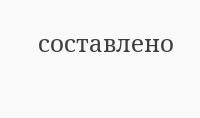составлено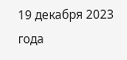19 декабря 2023 года